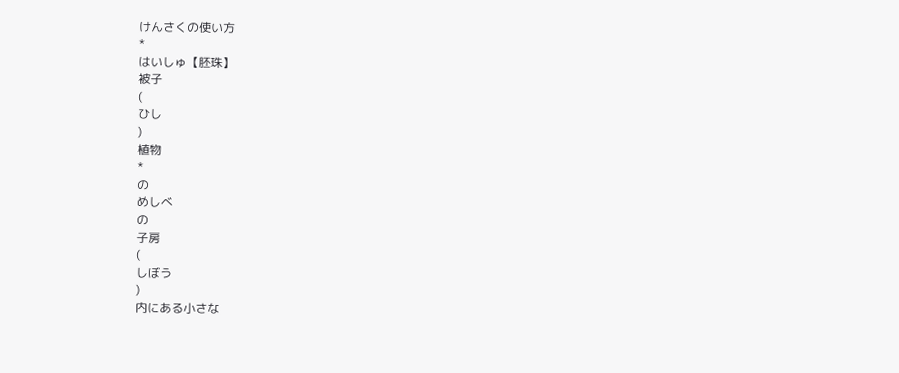けんさくの使い方
*
はいしゅ【胚珠】
被子
(
ひし
)
植物
*
の
めしべ
の
子房
(
しぼう
)
内にある小さな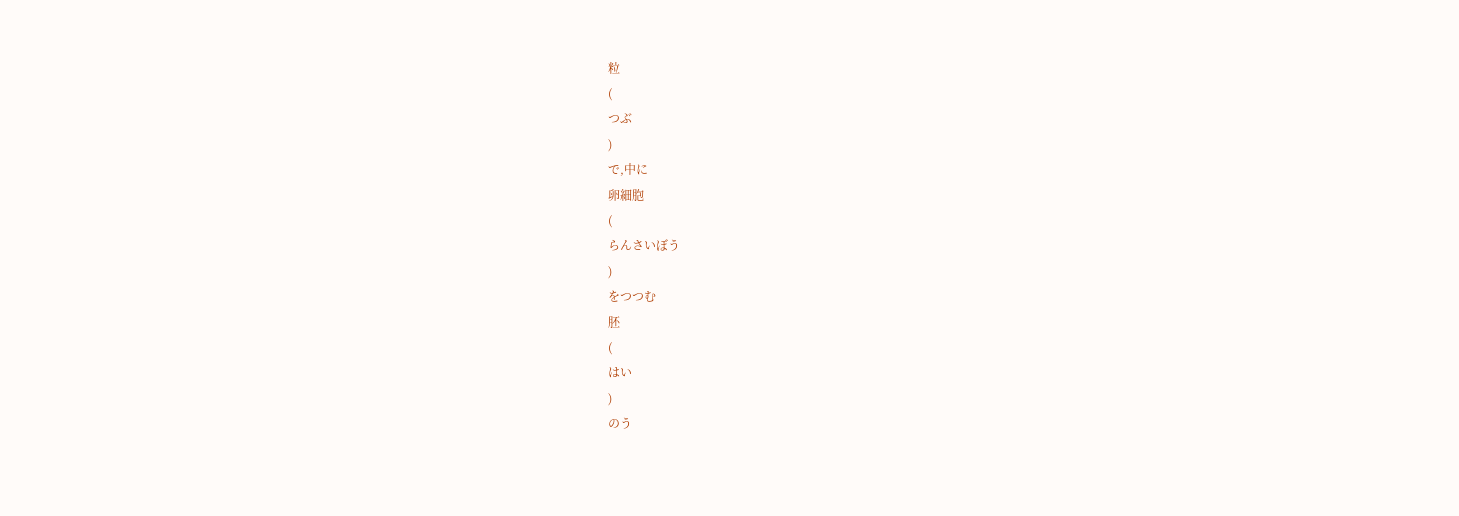粒
(
つぶ
)
で,中に
卵細胞
(
らんさいぼう
)
をつつむ
胚
(
はい
)
のう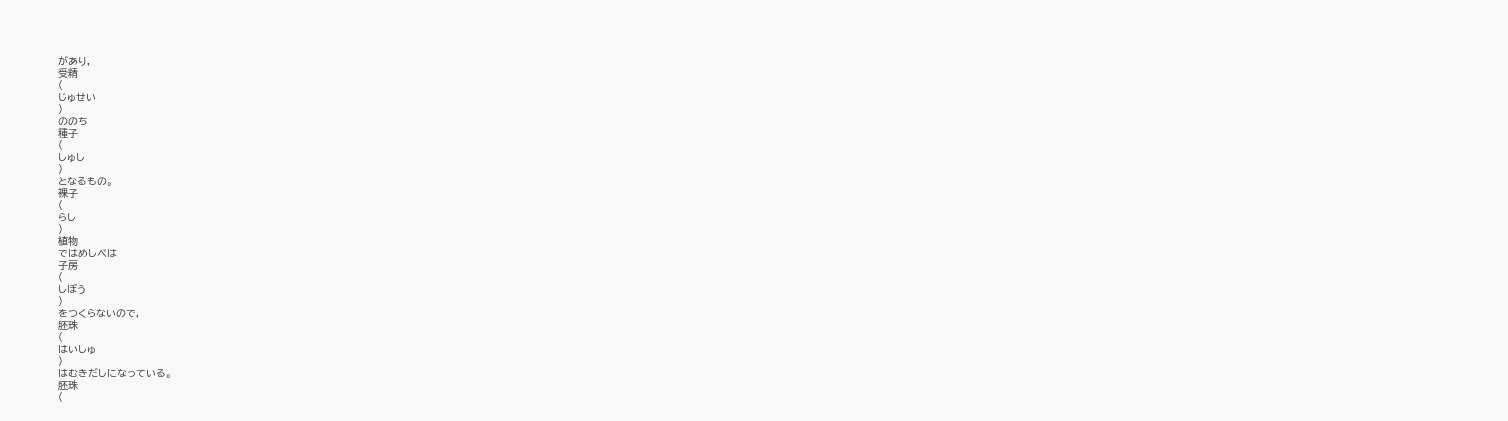があり,
受精
(
じゅせい
)
ののち
種子
(
しゅし
)
となるもの。
裸子
(
らし
)
植物
ではめしべは
子房
(
しぼう
)
をつくらないので,
胚珠
(
はいしゅ
)
はむきだしになっている。
胚珠
(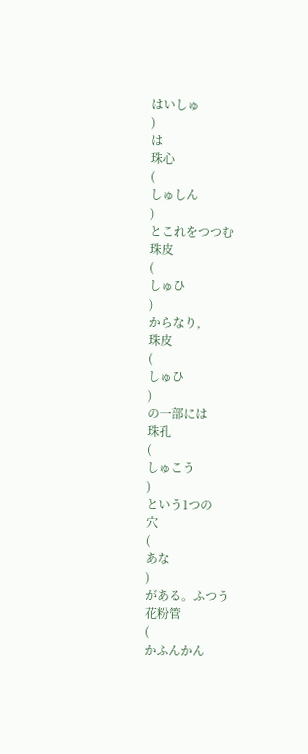はいしゅ
)
は
珠心
(
しゅしん
)
とこれをつつむ
珠皮
(
しゅひ
)
からなり,
珠皮
(
しゅひ
)
の一部には
珠孔
(
しゅこう
)
という1つの
穴
(
あな
)
がある。ふつう
花粉管
(
かふんかん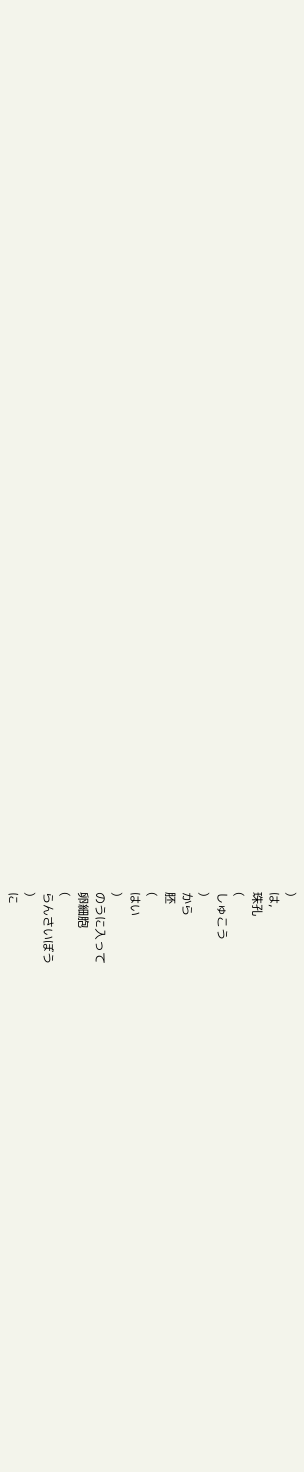)
は,
珠孔
(
しゅこう
)
から
胚
(
はい
)
のうに入って
卵細胞
(
らんさいぼう
)
に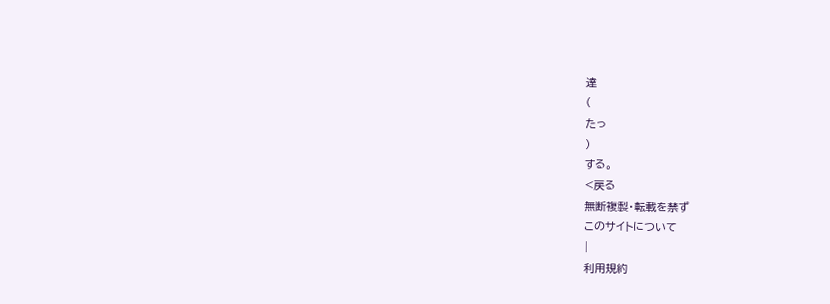達
(
たっ
)
する。
<戻る
無断複製・転載を禁ず
このサイトについて
|
利用規約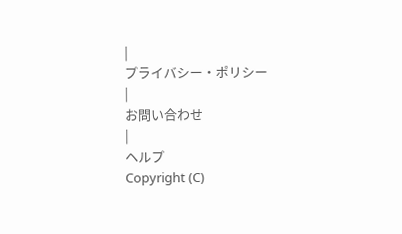|
プライバシー・ポリシー
|
お問い合わせ
|
ヘルプ
Copyright (C)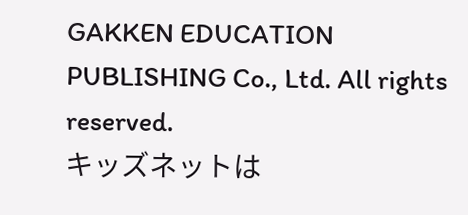GAKKEN EDUCATION PUBLISHING Co., Ltd. All rights reserved.
キッズネットは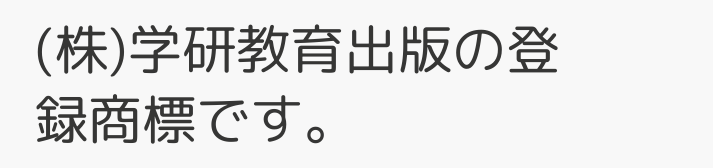(株)学研教育出版の登録商標です。